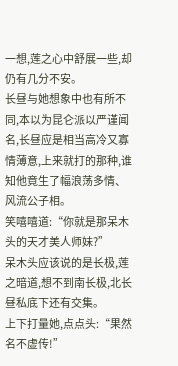一想,莲之心中舒展一些,却仍有几分不安。
长昼与她想象中也有所不同,本以为昆仑派以严谨闻名,长昼应是相当高冷又寡情薄意,上来就打的那种,谁知他竟生了幅浪荡多情、风流公子相。
笑嘻嘻道:“你就是那呆木头的天才美人师妹?”
呆木头应该说的是长极,莲之暗道,想不到南长极,北长昼私底下还有交集。
上下打量她,点点头:“果然名不虚传!”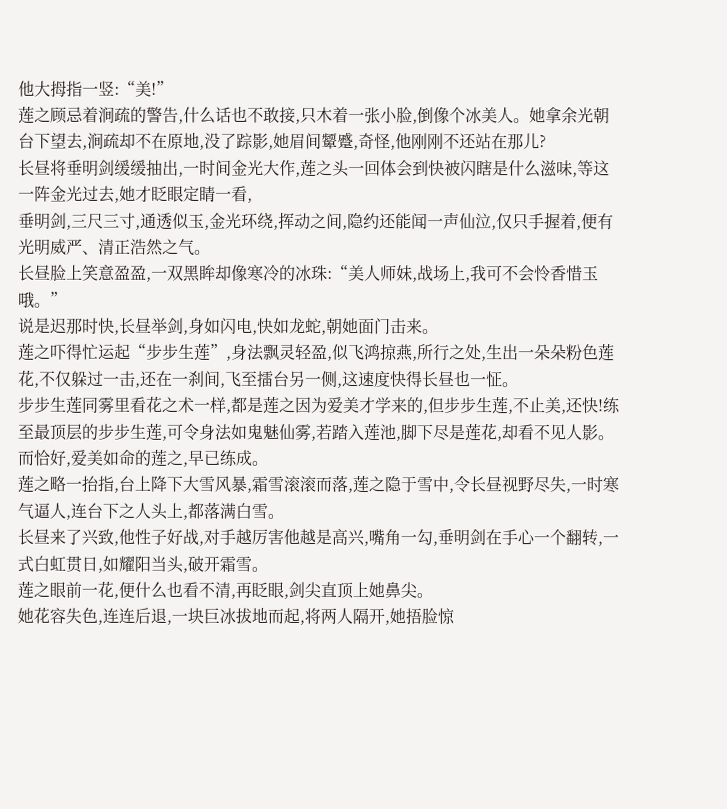他大拇指一竖:“美!”
莲之顾忌着涧疏的警告,什么话也不敢接,只木着一张小脸,倒像个冰美人。她拿余光朝台下望去,涧疏却不在原地,没了踪影,她眉间颦蹙,奇怪,他刚刚不还站在那儿?
长昼将垂明剑缓缓抽出,一时间金光大作,莲之头一回体会到快被闪瞎是什么滋味,等这一阵金光过去,她才眨眼定睛一看,
垂明剑,三尺三寸,通透似玉,金光环绕,挥动之间,隐约还能闻一声仙泣,仅只手握着,便有光明威严、清正浩然之气。
长昼脸上笑意盈盈,一双黑眸却像寒冷的冰珠:“美人师妹,战场上,我可不会怜香惜玉哦。”
说是迟那时快,长昼举剑,身如闪电,快如龙蛇,朝她面门击来。
莲之吓得忙运起“步步生莲”,身法飘灵轻盈,似飞鸿掠燕,所行之处,生出一朵朵粉色莲花,不仅躲过一击,还在一刹间,飞至擂台另一侧,这速度快得长昼也一怔。
步步生莲同雾里看花之术一样,都是莲之因为爱美才学来的,但步步生莲,不止美,还快!练至最顶层的步步生莲,可令身法如鬼魅仙雾,若踏入莲池,脚下尽是莲花,却看不见人影。
而恰好,爱美如命的莲之,早已练成。
莲之略一抬指,台上降下大雪风暴,霜雪滚滚而落,莲之隐于雪中,令长昼视野尽失,一时寒气逼人,连台下之人头上,都落满白雪。
长昼来了兴致,他性子好战,对手越厉害他越是高兴,嘴角一勾,垂明剑在手心一个翻转,一式白虹贯日,如耀阳当头,破开霜雪。
莲之眼前一花,便什么也看不清,再眨眼,剑尖直顶上她鼻尖。
她花容失色,连连后退,一块巨冰拔地而起,将两人隔开,她捂脸惊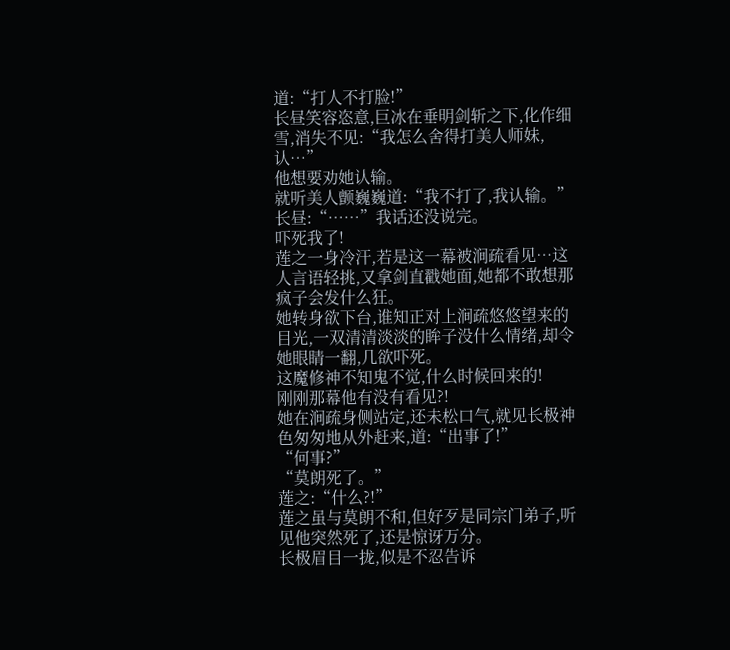道:“打人不打脸!”
长昼笑容恣意,巨冰在垂明剑斩之下,化作细雪,消失不见:“我怎么舍得打美人师妹,认…”
他想要劝她认输。
就听美人颤巍巍道:“我不打了,我认输。”
长昼:“……”我话还没说完。
吓死我了!
莲之一身冷汗,若是这一幕被涧疏看见…这人言语轻挑,又拿剑直戳她面,她都不敢想那疯子会发什么狂。
她转身欲下台,谁知正对上涧疏悠悠望来的目光,一双清清淡淡的眸子没什么情绪,却令她眼睛一翻,几欲吓死。
这魔修神不知鬼不觉,什么时候回来的!
刚刚那幕他有没有看见?!
她在涧疏身侧站定,还未松口气,就见长极神色匆匆地从外赶来,道:“出事了!”
“何事?”
“莫朗死了。”
莲之:“什么?!”
莲之虽与莫朗不和,但好歹是同宗门弟子,听见他突然死了,还是惊讶万分。
长极眉目一拢,似是不忍告诉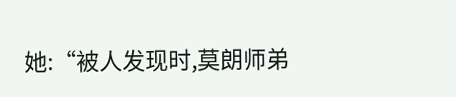她:“被人发现时,莫朗师弟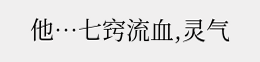他…七窍流血,灵气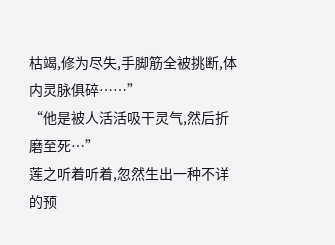枯竭,修为尽失,手脚筋全被挑断,体内灵脉俱碎……”
“他是被人活活吸干灵气,然后折磨至死…”
莲之听着听着,忽然生出一种不详的预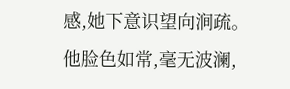感,她下意识望向涧疏。
他脸色如常,毫无波澜,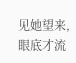见她望来,眼底才流